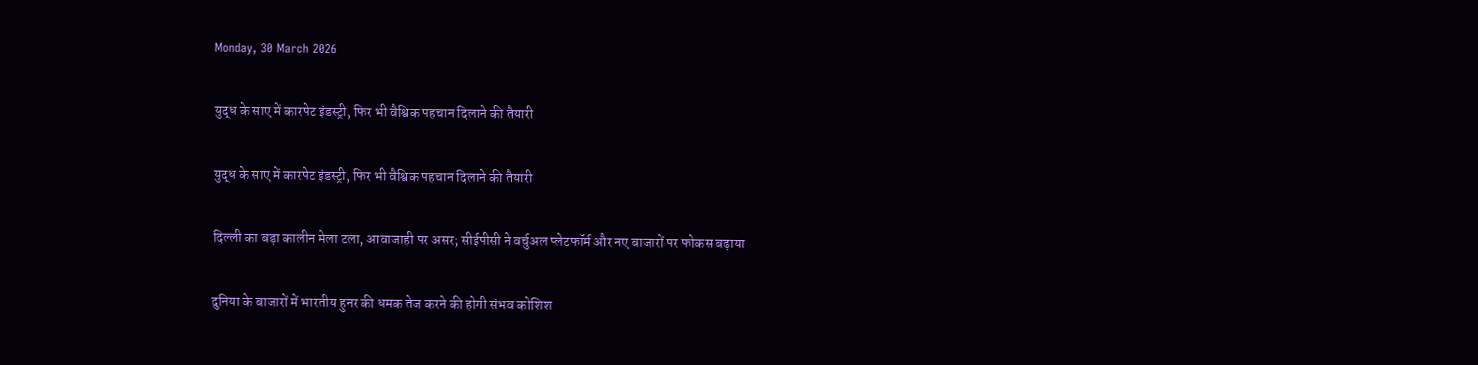Monday, 30 March 2026

युद्ध के साए में कारपेट इंडस्ट्री, फिर भी वैश्विक पहचान दिलाने की तैयारी

युद्ध के साए में कारपेट इंडस्ट्री, फिर भी वैश्विक पहचान दिलाने की तैयारी

दिल्ली का बड़ा कालीन मेला टला, आवाजाही पर असर; सीईपीसी ने वर्चुअल प्लेटफॉर्म और नए बाजारों पर फोकस बढ़ाया

दुनिया के बाजारों में भारतीय हुनर की धमक तेज करने की होगी संभव कोशिश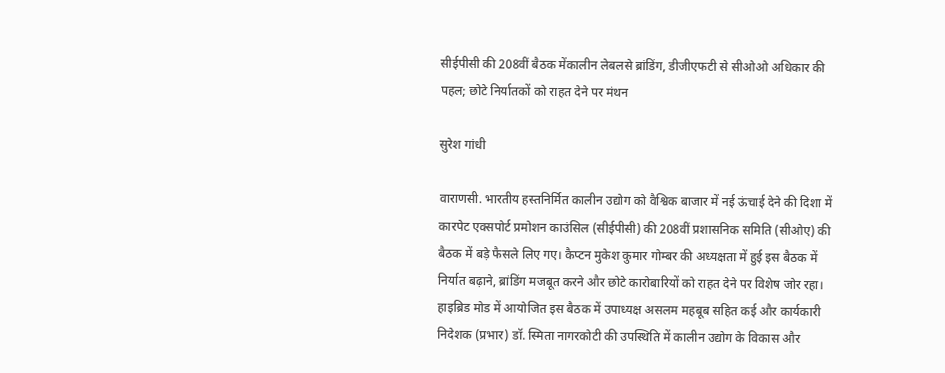सीईपीसी की 208वीं बैठक मेंकालीन लेबलसे ब्रांडिंग, डीजीएफटी से सीओओ अधिकार की पहल; छोटे निर्यातकों को राहत देने पर मंथन

सुरेश गांधी

वाराणसी. भारतीय हस्तनिर्मित कालीन उद्योग को वैश्विक बाजार में नई ऊंचाई देने की दिशा में कारपेट एक्सपोर्ट प्रमोशन काउंसिल (सीईपीसी) की 208वीं प्रशासनिक समिति (सीओए) की बैठक में बड़े फैसले लिए गए। कैप्टन मुकेश कुमार गोम्बर की अध्यक्षता में हुई इस बैठक में निर्यात बढ़ाने, ब्रांडिंग मजबूत करने और छोटे कारोबारियों को राहत देने पर विशेष जोर रहा। हाइब्रिड मोड में आयोजित इस बैठक में उपाध्यक्ष असलम महबूब सहित कई और कार्यकारी निदेशक (प्रभार) डॉ. स्मिता नागरकोटी की उपस्थिति में कालीन उद्योग के विकास और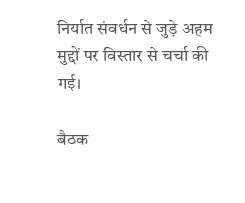निर्यात संवर्धन से जुड़े अहम मुद्दों पर विस्तार से चर्चा की गई।

बैठक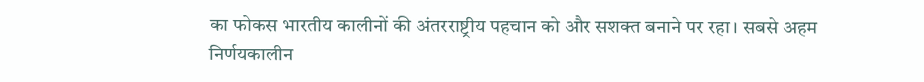का फोकस भारतीय कालीनों की अंतरराष्ट्रीय पहचान को और सशक्त बनाने पर रहा। सबसे अहम निर्णयकालीन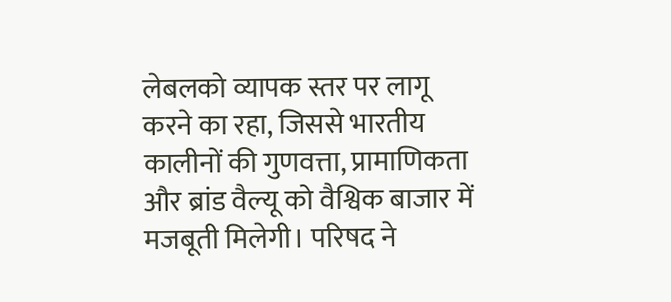लेबलको व्यापक स्तर पर लागू करने का रहा, जिससे भारतीय कालीनों की गुणवत्ता, प्रामाणिकता और ब्रांड वैल्यू को वैश्विक बाजार में मजबूती मिलेगी। परिषद ने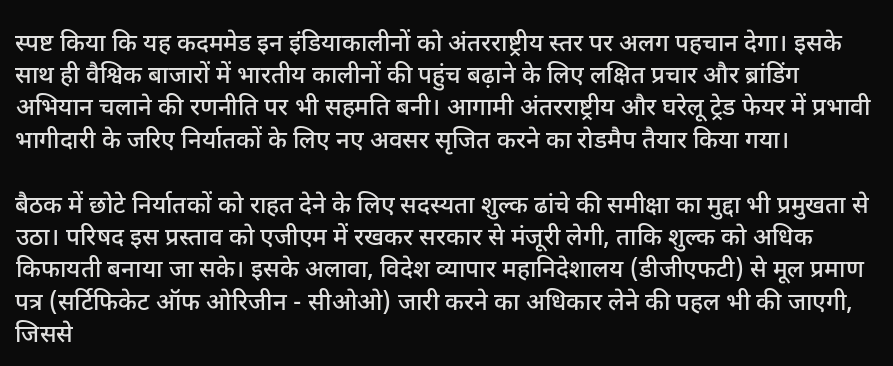स्पष्ट किया कि यह कदममेड इन इंडियाकालीनों को अंतरराष्ट्रीय स्तर पर अलग पहचान देगा। इसके साथ ही वैश्विक बाजारों में भारतीय कालीनों की पहुंच बढ़ाने के लिए लक्षित प्रचार और ब्रांडिंग अभियान चलाने की रणनीति पर भी सहमति बनी। आगामी अंतरराष्ट्रीय और घरेलू ट्रेड फेयर में प्रभावी भागीदारी के जरिए निर्यातकों के लिए नए अवसर सृजित करने का रोडमैप तैयार किया गया।

बैठक में छोटे निर्यातकों को राहत देने के लिए सदस्यता शुल्क ढांचे की समीक्षा का मुद्दा भी प्रमुखता से उठा। परिषद इस प्रस्ताव को एजीएम में रखकर सरकार से मंजूरी लेगी, ताकि शुल्क को अधिक किफायती बनाया जा सके। इसके अलावा, विदेश व्यापार महानिदेशालय (डीजीएफटी) से मूल प्रमाण पत्र (सर्टिफिकेट ऑफ ओरिजीन - सीओओ) जारी करने का अधिकार लेने की पहल भी की जाएगी, जिससे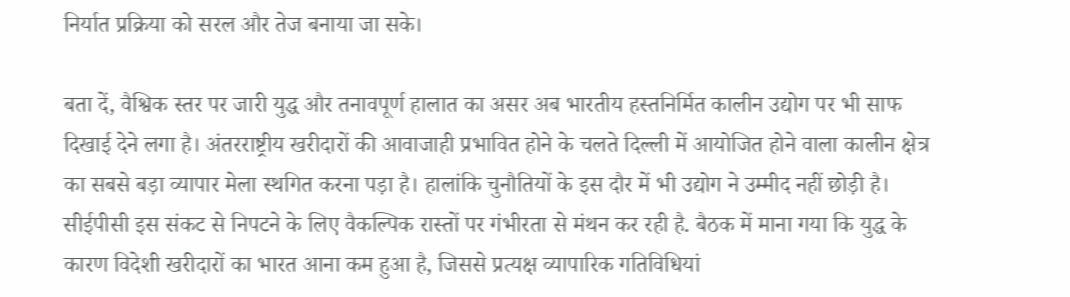निर्यात प्रक्रिया को सरल और तेज बनाया जा सके।

बता दें, वैश्विक स्तर पर जारी युद्ध और तनावपूर्ण हालात का असर अब भारतीय हस्तनिर्मित कालीन उद्योग पर भी साफ दिखाई देने लगा है। अंतरराष्ट्रीय खरीदारों की आवाजाही प्रभावित होने के चलते दिल्ली में आयोजित होने वाला कालीन क्षेत्र का सबसे बड़ा व्यापार मेला स्थगित करना पड़ा है। हालांकि चुनौतियों के इस दौर में भी उद्योग ने उम्मीद नहीं छोड़ी है। सीईपीसी इस संकट से निपटने के लिए वैकल्पिक रास्तों पर गंभीरता से मंथन कर रही है. बैठक में माना गया कि युद्ध के कारण विदेशी खरीदारों का भारत आना कम हुआ है, जिससे प्रत्यक्ष व्यापारिक गतिविधियां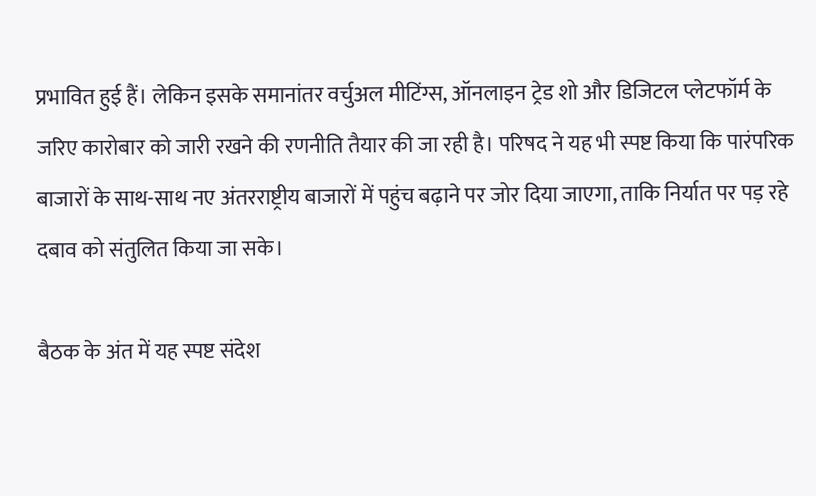प्रभावित हुई हैं। लेकिन इसके समानांतर वर्चुअल मीटिंग्स, ऑनलाइन ट्रेड शो और डिजिटल प्लेटफॉर्म के जरिए कारोबार को जारी रखने की रणनीति तैयार की जा रही है। परिषद ने यह भी स्पष्ट किया कि पारंपरिक बाजारों के साथ-साथ नए अंतरराष्ट्रीय बाजारों में पहुंच बढ़ाने पर जोर दिया जाएगा, ताकि निर्यात पर पड़ रहे दबाव को संतुलित किया जा सके।

बैठक के अंत में यह स्पष्ट संदेश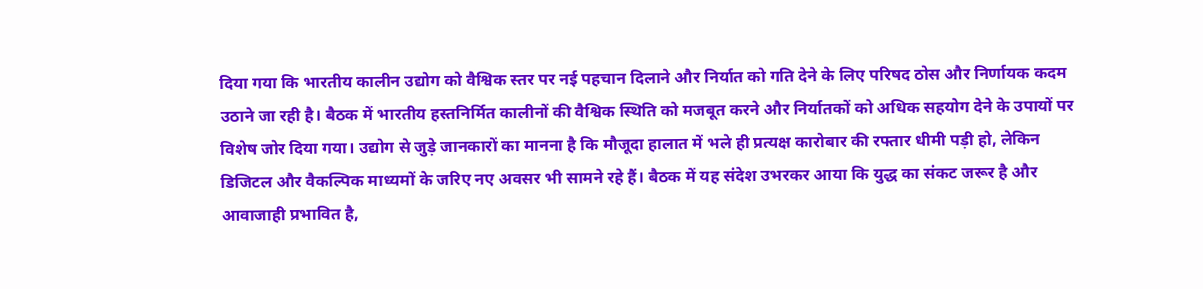दिया गया कि भारतीय कालीन उद्योग को वैश्विक स्तर पर नई पहचान दिलाने और निर्यात को गति देने के लिए परिषद ठोस और निर्णायक कदम उठाने जा रही है। बैठक में भारतीय हस्तनिर्मित कालीनों की वैश्विक स्थिति को मजबूत करने और निर्यातकों को अधिक सहयोग देने के उपायों पर विशेष जोर दिया गया। उद्योग से जुड़े जानकारों का मानना है कि मौजूदा हालात में भले ही प्रत्यक्ष कारोबार की रफ्तार धीमी पड़ी हो, लेकिन डिजिटल और वैकल्पिक माध्यमों के जरिए नए अवसर भी सामने रहे हैं। बैठक में यह संदेश उभरकर आया कि युद्ध का संकट जरूर है और आवाजाही प्रभावित है,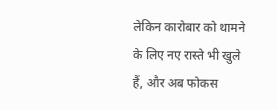लेकिन कारोबार को थामने के लिए नए रास्ते भी खुले हैं, और अब फोकस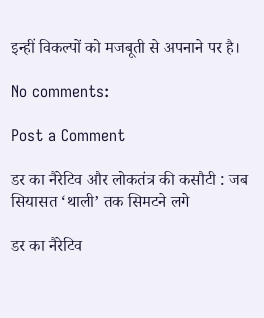इन्हीं विकल्पों को मजबूती से अपनाने पर है।

No comments:

Post a Comment

डर का नैरेटिव और लोकतंत्र की कसौटी : जब सियासत ‘थाली’ तक सिमटने लगे

डर का नैरेटिव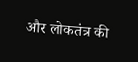और लोकतंत्र की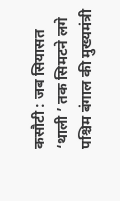कसौटी : जब सियासत ‘थाली ’ तक सिमटने लगे  पश्चिम बंगाल की मुख्यमंत्री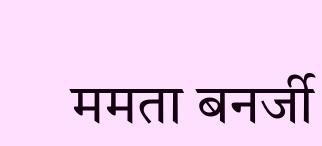ममता बनर्जी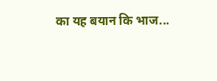का यह बयान कि भाज...